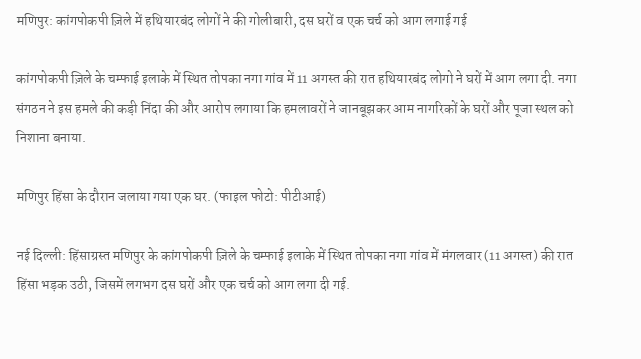मणिपुर: कांगपोकपी ज़िले में हथियारबंद लोगों ने की गोलीबारी, दस घरों व एक चर्च को आग लगाई गई

कांगपोकपी ज़िले के चम्फाई इलाके में स्थित तोपका नगा गांव में 11 अगस्त की रात हथियारबंद लोगो ने घरों में आग लगा दी. नगा संगठन ने इस हमले की कड़ी निंदा की और आरोप लगाया कि हमलावरों ने जानबूझकर आम नागरिकों के घरों और पूजा स्थल को निशाना बनाया.

मणिपुर हिंसा के दौरान जलाया गया एक घर. (फाइल फोटो: पीटीआई)

नई दिल्ली: हिंसाग्रस्त मणिपुर के कांगपोकपी ज़िले के चम्फाई इलाके में स्थित तोपका नगा गांव में मंगलवार (11 अगस्त) की रात हिंसा भड़क उठी, जिसमें लगभग दस घरों और एक चर्च को आग लगा दी गई.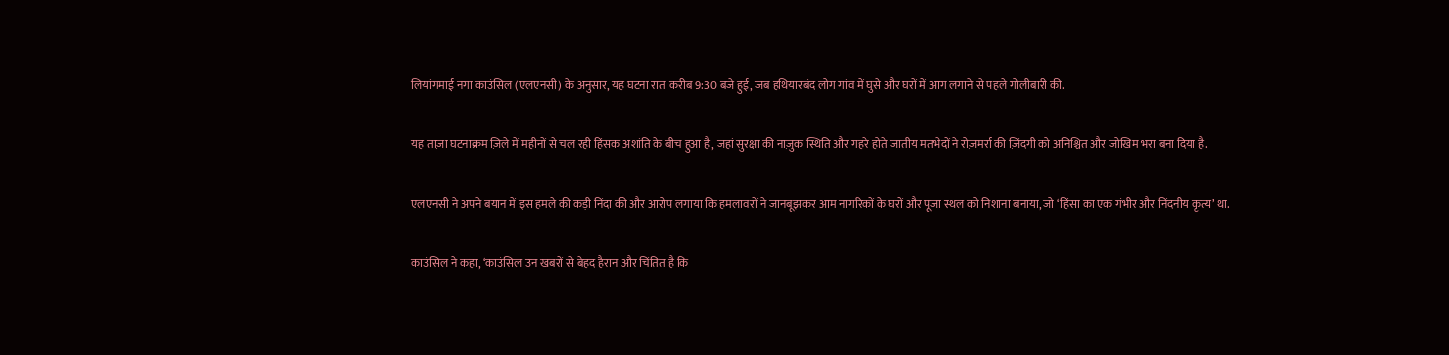लियांगमाई नगा काउंसिल (एलएनसी) के अनुसार, यह घटना रात करीब 9:30 बजे हुई, जब हथियारबंद लोग गांव में घुसे और घरों में आग लगाने से पहले गोलीबारी की.

यह ताज़ा घटनाक्रम ज़िले में महीनों से चल रही हिंसक अशांति के बीच हुआ है, जहां सुरक्षा की नाज़ुक स्थिति और गहरे होते जातीय मतभेदों ने रोज़मर्रा की ज़िंदगी को अनिश्चित और जोखिम भरा बना दिया है.

एलएनसी ने अपने बयान में इस हमले की कड़ी निंदा की और आरोप लगाया कि हमलावरों ने जानबूझकर आम नागरिकों के घरों और पूजा स्थल को निशाना बनाया, जो ‘हिंसा का एक गंभीर और निंदनीय कृत्य’ था.

काउंसिल ने कहा, ‘काउंसिल उन खबरों से बेहद हैरान और चिंतित है कि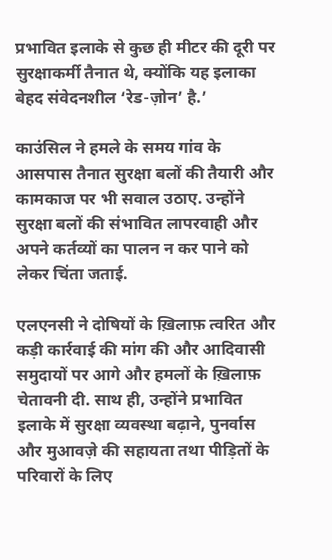प्रभावित इलाके से कुछ ही मीटर की दूरी पर सुरक्षाकर्मी तैनात थे, क्योंकि यह इलाका बेहद संवेदनशील ‘रेड-ज़ोन’ है.’

काउंसिल ने हमले के समय गांव के आसपास तैनात सुरक्षा बलों की तैयारी और कामकाज पर भी सवाल उठाए. उन्होंने सुरक्षा बलों की संभावित लापरवाही और अपने कर्तव्यों का पालन न कर पाने को लेकर चिंता जताई.

एलएनसी ने दोषियों के ख़िलाफ़ त्वरित और कड़ी कार्रवाई की मांग की और आदिवासी समुदायों पर आगे और हमलों के ख़िलाफ़ चेतावनी दी. साथ ही, उन्होंने प्रभावित इलाके में सुरक्षा व्यवस्था बढ़ाने, पुनर्वास और मुआवज़े की सहायता तथा पीड़ितों के परिवारों के लिए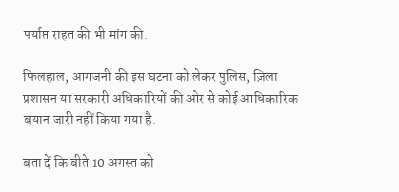पर्याप्त राहत की भी मांग की.

फिलहाल, आगजनी की इस घटना को लेकर पुलिस, ज़िला प्रशासन या सरकारी अधिकारियों की ओर से कोई आधिकारिक बयान जारी नहीं किया गया है.

बता दें कि बीते 10 अगस्त को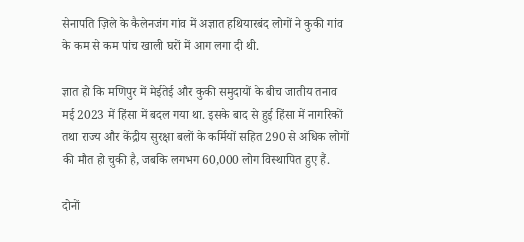सेनापति ज़िले के कैलेनजंग गांव में अज्ञात हथियारबंद लोगों ने कुकी गांव के कम से कम पांच खाली घरों में आग लगा दी थी.

ज्ञात हो कि मणिपुर में मेईतेई और कुकी समुदायों के बीच जातीय तनाव मई 2023 में हिंसा में बदल गया था. इसके बाद से हुई हिंसा में नागरिकों तथा राज्य और केंद्रीय सुरक्षा बलों के कर्मियों सहित 290 से अधिक लोगों की मौत हो चुकी है, जबकि लगभग 60,000 लोग विस्थापित हुए हैं.

दोनों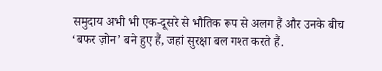समुदाय अभी भी एक-दूसरे से भौतिक रूप से अलग हैं और उनके बीच ‘बफर ज़ोन’ बने हुए हैं, जहां सुरक्षा बल गश्त करते हैं.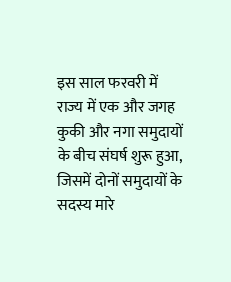इस साल फरवरी में राज्य में एक और जगह कुकी और नगा समुदायों के बीच संघर्ष शुरू हुआ, जिसमें दोनों समुदायों के सदस्य मारे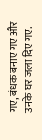गए, बंधक बनाए गए और उनके घर जला दिए गए.